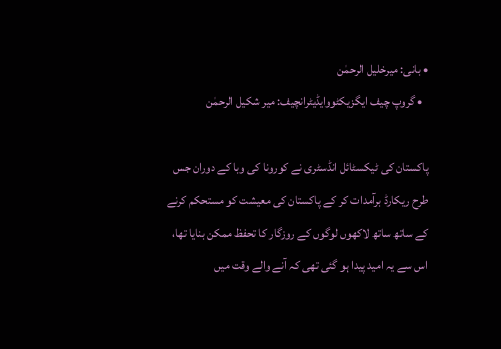• بانی: میرخلیل الرحمٰن
  • گروپ چیف ایگزیکٹووایڈیٹرانچیف: میر شکیل الرحمٰن

پاکستان کی ٹیکسٹائل انڈسٹری نے کورونا کی وبا کے دوران جس طرح ریکارڈ برآمدات کر کے پاکستان کی معیشت کو مستحکم کرنے کے ساتھ ساتھ لاکھوں لوگوں کے روزگار کا تحفظ ممکن بنایا تھا، اس سے یہ امید پیدا ہو گئی تھی کہ آنے والے وقت میں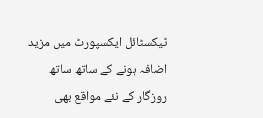ٹیکسٹائل ایکسپورٹ میں مزید اضافہ ہونے کے ساتھ ساتھ روزگار کے نئے مواقع بھی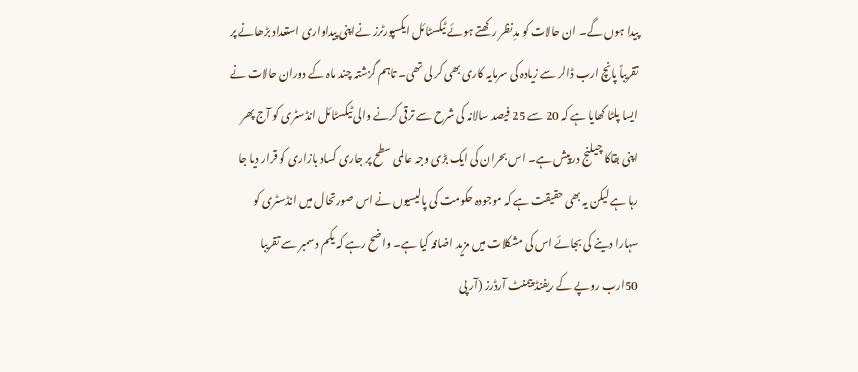پیدا ہوں گے۔ ان حالات کو مدِنظر رکھتے ہوئے ٹیکسٹائل ایکسپورٹرز نےاپنی پیداواری استعداد بڑھانے پر تقریباً پانچ ارب ڈالر سے زیادہ کی سرمایہ کاری بھی کر لی تھی۔ تاہم گزشتہ چند ماہ کے دوران حالات نے ایسا پلٹا کھایا ہے کہ 20 سے 25 فیصد سالانہ کی شرح سے ترقی کرنے والی ٹیکسٹائل انڈسٹری کو آج پھر اپنی بقاکا چیلنج درپیش ہے۔ اس بحران کی ایک بڑی وجہ عالمی سطح پر جاری کساد بازاری کو قرار دیا جا رہا ہے لیکن یہ بھی حقیقت ہے کہ موجودہ حکومت کی پالیسیوں نے اس صورتحال میں انڈسٹری کو سہارا دینے کی بجائے اس کی مشکلات میں مزید اضافہ کیا ہے۔ واضح رہے کہ یکم دسمبر سے تقریبا 50ارب روپے کے ریفنڈ پیمنٹ آرڈرز (آر پی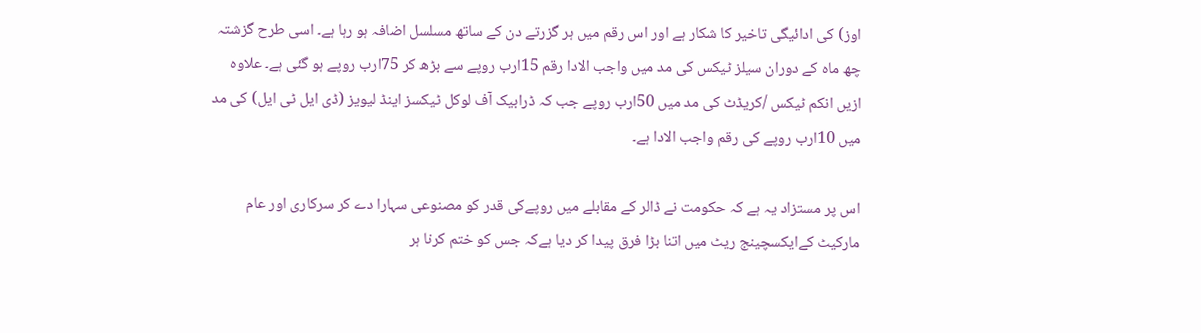اوز) کی ادائیگی تاخیر کا شکار ہے اور اس رقم میں ہر گزرتے دن کے ساتھ مسلسل اضافہ ہو رہا ہے۔ اسی طرح گزشتہ چھ ماہ کے دوران سیلز ٹیکس کی مد میں واجب الادا رقم 15ارب روپے سے بڑھ کر 75ارب روپے ہو گئی ہے۔ علاوہ ازیں انکم ٹیکس /کریڈٹ کی مد میں 50ارب روپے جب کہ ڈرابیک آف لوکل ٹیکسز اینڈ لیویز (ڈی ایل ٹی ایل) کی مد میں 10ارب روپے کی رقم واجب الادا ہے۔

اس پر مستزاد یہ ہے کہ حکومت نے ڈالر کے مقابلے میں روپےکی قدر کو مصنوعی سہارا دے کر سرکاری اور عام مارکیٹ کےایکسچینج ریٹ میں اتنا بڑا فرق پیدا کر دیا ہےکہ جس کو ختم کرنا ہر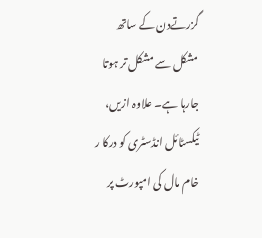گزرتےدن کے ساتھ مشکل سے مشکل تر ہوتا جارہا ہے۔ علاوہ ازیں، ٹیکسٹائل انڈسٹری کو درکا ر خام مال کی امپورٹ پر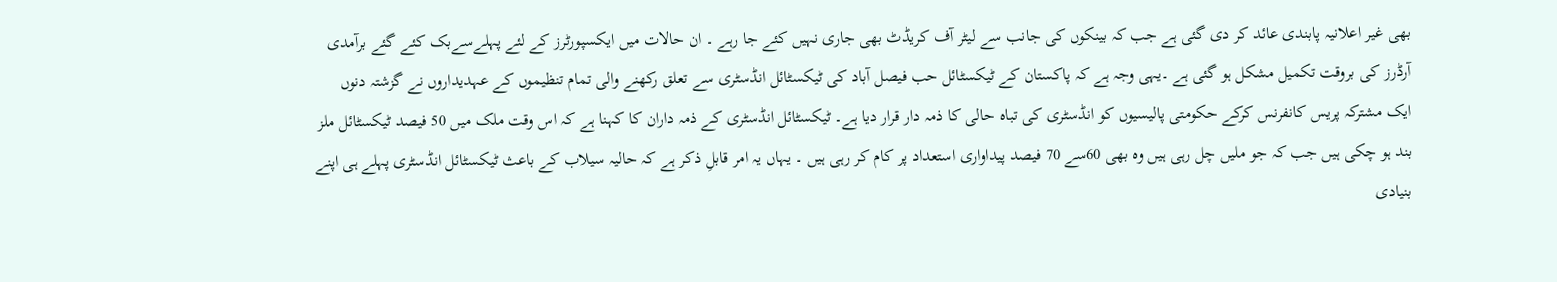بھی غیر اعلانیہ پابندی عائد کر دی گئی ہے جب کہ بینکوں کی جانب سے لیٹر آف کریڈٹ بھی جاری نہیں کئے جا رہے ۔ ان حالات میں ایکسپورٹرز کے لئے پہلےسےبک کئے گئے برآمدی آرڈرز کی بروقت تکمیل مشکل ہو گئی ہے ۔یہی وجہ ہے کہ پاکستان کے ٹیکسٹائل حب فیصل آباد کی ٹیکسٹائل انڈسٹری سے تعلق رکھنے والی تمام تنظیموں کے عہدیداروں نے گزشتہ دنوں ایک مشترکہ پریس کانفرنس کرکے حکومتی پالیسیوں کو انڈسٹری کی تباہ حالی کا ذمہ دار قرار دیا ہے۔ ٹیکسٹائل انڈسٹری کے ذمہ داران کا کہنا ہے کہ اس وقت ملک میں 50 فیصد ٹیکسٹائل ملز بند ہو چکی ہیں جب کہ جو ملیں چل رہی ہیں وہ بھی 60سے 70 فیصد پیداواری استعداد پر کام کر رہی ہیں ۔ یہاں یہ امر قابلِ ذکر ہے کہ حالیہ سیلاب کے باعث ٹیکسٹائل انڈسٹری پہلے ہی اپنے بنیادی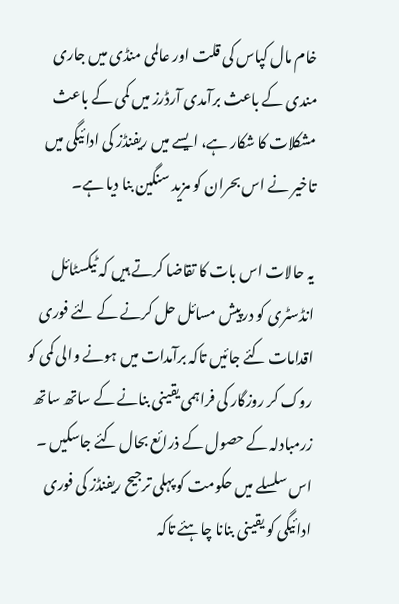خام مال کپاس کی قلت اور عالمی منڈی میں جاری مندی کے باعث برآمدی آرڈرز میں کمی کے باعث مشکلات کا شکار ہے، ایسے میں ریفنڈز کی ادائیگی میں تاخیر نے اس بحران کو مزید سنگین بنا دیا ہے۔

یہ حالات اس بات کا تقاضا کرتے ہیں کہ ٹیکسٹائل انڈسٹری کو درپیش مسائل حل کرنے کے لئے فوری اقدامات کئے جائیں تاکہ برآمدات میں ہونے والی کمی کو روک کر روزگار کی فراہمی یقینی بنانے کے ساتھ ساتھ زرمبادلہ کے حصول کے ذرائع بحال کئے جاسکیں ۔ اس سلسلے میں حکومت کو پہلی ترجیح ریفنڈز کی فوری ادائیگی کو یقینی بنانا چاہئے تاکہ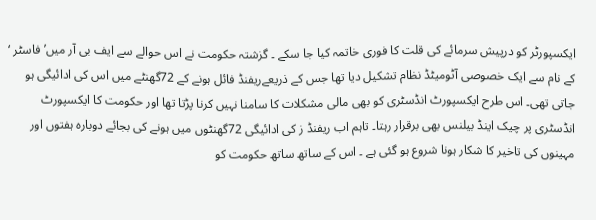ایکسپورٹر کو درپیش سرمائے کی قلت کا فوری خاتمہ کیا جا سکے ۔ گزشتہ حکومت نے اس حوالے سے ایف بی آر میں’فاسٹر ‘ کے نام سے ایک خصوصی آٹومیٹڈ نظام تشکیل دیا تھا جس کے ذریعےریفنڈ فائل ہونے کے 72گھنٹے میں اس کی ادائیگی ہو جاتی تھی۔ اس طرح ایکسپورٹ انڈسٹری کو بھی مالی مشکلات کا سامنا نہیں کرنا پڑتا تھا اور حکومت کا ایکسپورٹ انڈسٹری پر چیک اینڈ بیلنس بھی برقرار رہتا۔ تاہم اب ریفنڈ ز کی ادائیگی 72گھنٹوں میں ہونے کی بجائے دوبارہ ہفتوں اور مہینوں کی تاخیر کا شکار ہونا شروع ہو گئی ہے ۔ اس کے ساتھ ساتھ حکومت کو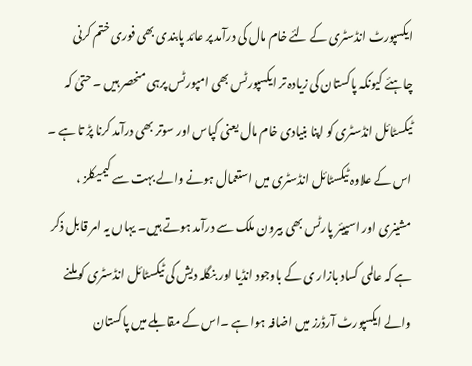ایکسپورٹ انڈسٹری کے لئے خام مال کی درآمد پر عائد پابندی بھی فوری ختم کرنی چاہئے کیونکہ پاکستان کی زیادہ تر ایکسپورٹس بھی امپورٹس پرہی منحصر ہیں ۔ حتیٰ کہ ٹیکسٹائل انڈسٹری کو اپنا بنیادی خام مال یعنی کپاس اور سوتر بھی درآمد کرنا پڑ تا ہے ۔ اس کے علاوہ ٹیکسٹائل انڈسٹری میں استعمال ہونے والے بہت سے کیمیکلز ، مشینری اور اسپیئر پارٹس بھی بیرون ملک سے درآمد ہوتے ہیں۔ یہاں یہ امر قابل ذکر ہے کہ عالمی کساد بازار ی کے باوجود انڈیا اور بنگلہ دیش کی ٹیکسٹائل انڈسٹری کو ملنے والے ایکسپورٹ آرڈرز میں اضافہ ہوا ہے ۔اس کے مقابلے میں پاکستان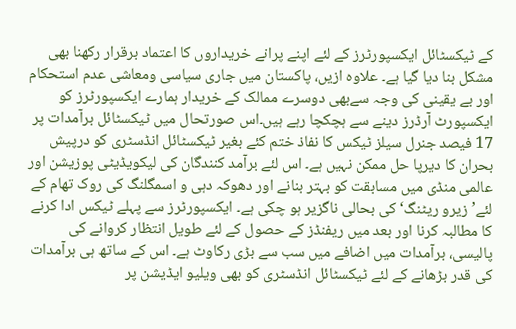کے ٹیکسٹائل ایکسپورٹرز کے لئے اپنے پرانے خریداروں کا اعتماد برقرار رکھنا بھی مشکل بنا دیا گیا ہے۔ علاوہ ازیں، پاکستان میں جاری سیاسی ومعاشی عدم استحکام اور بے یقینی کی وجہ سےبھی دوسرے ممالک کے خریدار ہمارے ایکسپورٹرز کو ایکسپورٹ آرڈرز دینے سے ہچکچا رہے ہیں۔اس صورتحال میں ٹیکسٹائل برآمدات پر 17 فیصد جنرل سیلز ٹیکس کا نفاذ ختم کئے بغیر ٹیکسٹائل انڈسٹری کو درپیش بحران کا دیرپا حل ممکن نہیں ہے۔ اس لئے برآمد کنندگان کی لیکویڈیٹی پوزیشن اور عالمی منڈی میں مسابقت کو بہتر بنانے اور دھوکہ دہی و اسمگلنگ کی روک تھام کے لئے’زیرو ریٹنگ‘ کی بحالی ناگزیر ہو چکی ہے۔ ایکسپورٹرز سے پہلے ٹیکس ادا کرنے کا مطالبہ کرنا اور بعد میں ریفنڈز کے حصول کے لئے طویل انتظار کروانے کی پالیسی، برآمدات میں اضافے میں سب سے بڑی رکاوٹ ہے۔ اس کے ساتھ ہی برآمدات کی قدر بڑھانے کے لئے ٹیکسٹائل انڈسٹری کو بھی ویلیو ایڈیشن پر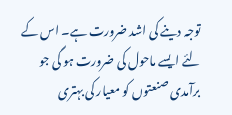توجہ دینے کی اشد ضرورت ہے۔ اس کے لئے ایسے ماحول کی ضرورت ہو گی جو برآمدی صنعتوں کو معیار کی بہتری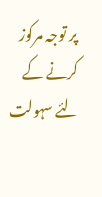پر توجہ مرکوز کرنے کے لئے سہولت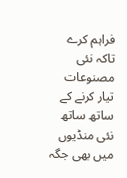فراہم کرے تاکہ نئی مصنوعات تیار کرنے کے ساتھ ساتھ نئی منڈیوں میں بھی جگہ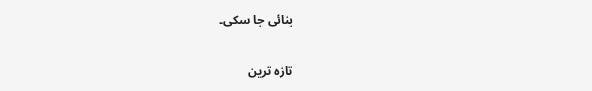بنائی جا سکی۔

تازہ ترین